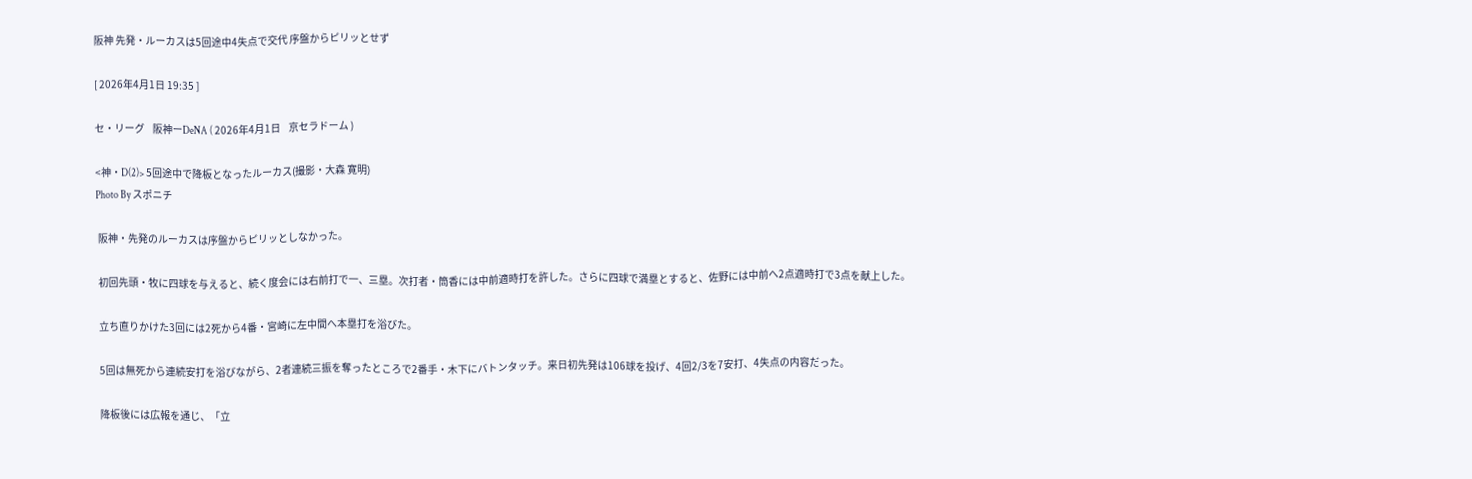阪神 先発・ルーカスは5回途中4失点で交代 序盤からピリッとせず

[ 2026年4月1日 19:35 ]

セ・リーグ    阪神ーDeNA ( 2026年4月1日    京セラドーム )

<神・D(2)> 5回途中で降板となったルーカス(撮影・大森 寛明)
Photo By スポニチ

 阪神・先発のルーカスは序盤からピリッとしなかった。

 初回先頭・牧に四球を与えると、続く度会には右前打で一、三塁。次打者・筒香には中前適時打を許した。さらに四球で満塁とすると、佐野には中前へ2点適時打で3点を献上した。

 立ち直りかけた3回には2死から4番・宮崎に左中間へ本塁打を浴びた。

 5回は無死から連続安打を浴びながら、2者連続三振を奪ったところで2番手・木下にバトンタッチ。来日初先発は106球を投げ、4回2/3を7安打、4失点の内容だった。

 降板後には広報を通じ、「立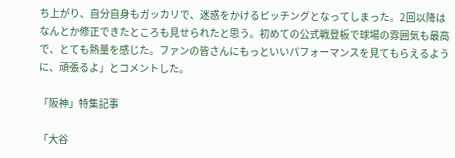ち上がり、自分自身もガッカリで、迷惑をかけるピッチングとなってしまった。2回以降はなんとか修正できたところも見せられたと思う。初めての公式戦登板で球場の雰囲気も最高で、とても熱量を感じた。ファンの皆さんにもっといいパフォーマンスを見てもらえるように、頑張るよ」とコメントした。

「阪神」特集記事

「大谷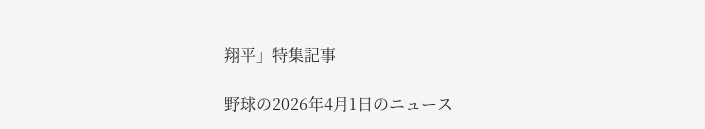翔平」特集記事

野球の2026年4月1日のニュース